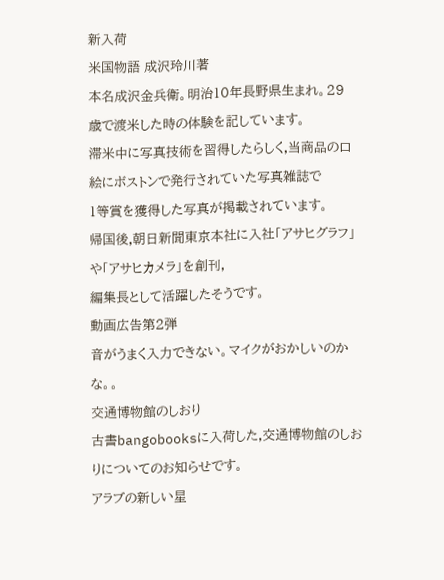新入荷
米国物語 成沢玲川著
本名成沢金兵衛。明治10年長野県生まれ。29 歳で渡米した時の体験を記しています。
滞米中に写真技術を習得したらしく,当商品の口絵にボストンで発行されていた写真雑誌で
1等賞を獲得した写真が掲載されています。
帰国後,朝日新聞東京本社に入社「アサヒグラフ」や「アサヒカメラ」を創刊,
編集長として活躍したそうです。
動画広告第2弾
音がうまく入力できない。マイクがおかしいのかな。。
交通博物館のしおり
古書bangobooksに入荷した,交通博物館のしおりについてのお知らせです。
アラブの新しい星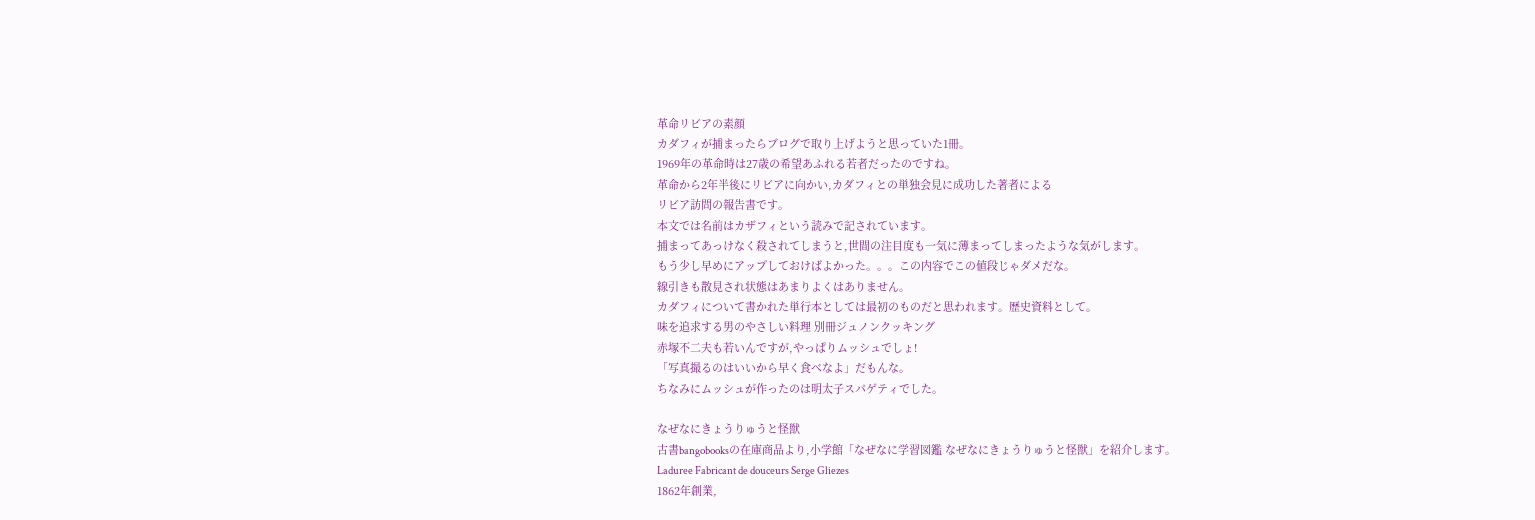革命リビアの素顔
カダフィが捕まったらブログで取り上げようと思っていた1冊。
1969年の革命時は27歳の希望あふれる若者だったのですね。
革命から2年半後にリビアに向かい,カダフィとの単独会見に成功した著者による
リビア訪問の報告書です。
本文では名前はカザフィという読みで記されています。
捕まってあっけなく殺されてしまうと,世間の注目度も一気に薄まってしまったような気がします。
もう少し早めにアップしておけばよかった。。。この内容でこの値段じゃダメだな。
線引きも散見され状態はあまりよくはありません。
カダフィについて書かれた単行本としては最初のものだと思われます。歴史資料として。
味を追求する男のやさしい料理 別冊ジュノンクッキング
赤塚不二夫も若いんですが,やっぱりムッシュでしょ!
「写真撮るのはいいから早く食べなよ」だもんな。
ちなみにムッシュが作ったのは明太子スパゲティでした。

なぜなにきょうりゅうと怪獣
古書bangobooksの在庫商品より,小学館「なぜなに学習図鑑 なぜなにきょうりゅうと怪獣」を紹介します。
Laduree Fabricant de douceurs Serge Gliezes
1862年創業,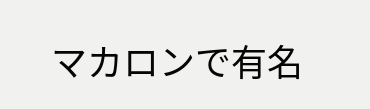マカロンで有名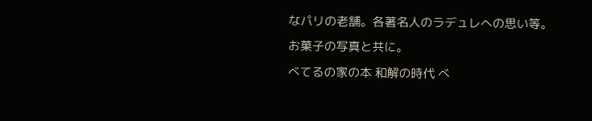なパリの老舗。各著名人のラデュレへの思い等。
お菓子の写真と共に。
べてるの家の本 和解の時代 べ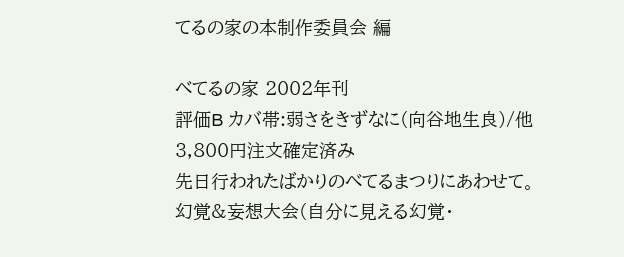てるの家の本制作委員会 編

べてるの家 2002年刊
評価B カバ帯:弱さをきずなに(向谷地生良)/他
3,800円注文確定済み
先日行われたばかりのべてるまつりにあわせて。
幻覚&妄想大会(自分に見える幻覚・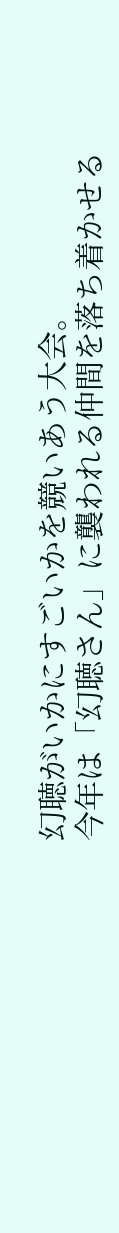幻聴がいかにすごいかを競いあう大会。
今年は「幻聴さん」に襲われる仲間を落ち着かせる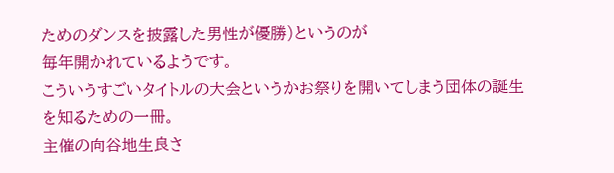ためのダンスを披露した男性が優勝)というのが
毎年開かれているようです。
こういうすごいタイトルの大会というかお祭りを開いてしまう団体の誕生を知るための一冊。
主催の向谷地生良さ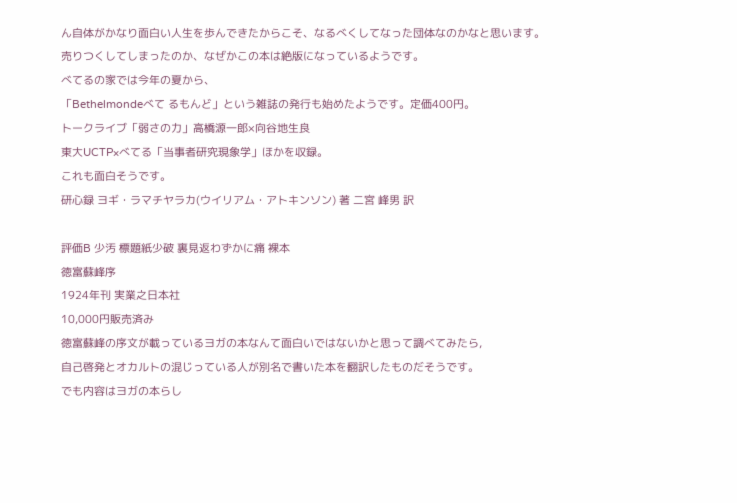ん自体がかなり面白い人生を歩んできたからこそ、なるべくしてなった団体なのかなと思います。
売りつくしてしまったのか、なぜかこの本は絶版になっているようです。
べてるの家では今年の夏から、
「Bethelmondeべて るもんど」という雑誌の発行も始めたようです。定価400円。
トークライブ「弱さの力」高橋源一郎×向谷地生良
東大UCTP×べてる「当事者研究現象学」ほかを収録。
これも面白そうです。
研心録 ヨギ・ラマチヤラカ(ウイリアム・アトキンソン) 著 二宮 峰男 訳

評価B 少汚 標題紙少破 裏見返わずかに痛 裸本
徳富蘇峰序
1924年刊 実業之日本社
10,000円販売済み
徳富蘇峰の序文が載っているヨガの本なんて面白いではないかと思って調べてみたら,
自己啓発とオカルトの混じっている人が別名で書いた本を翻訳したものだそうです。
でも内容はヨガの本らし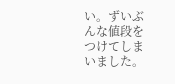い。ずいぶんな値段をつけてしまいました。